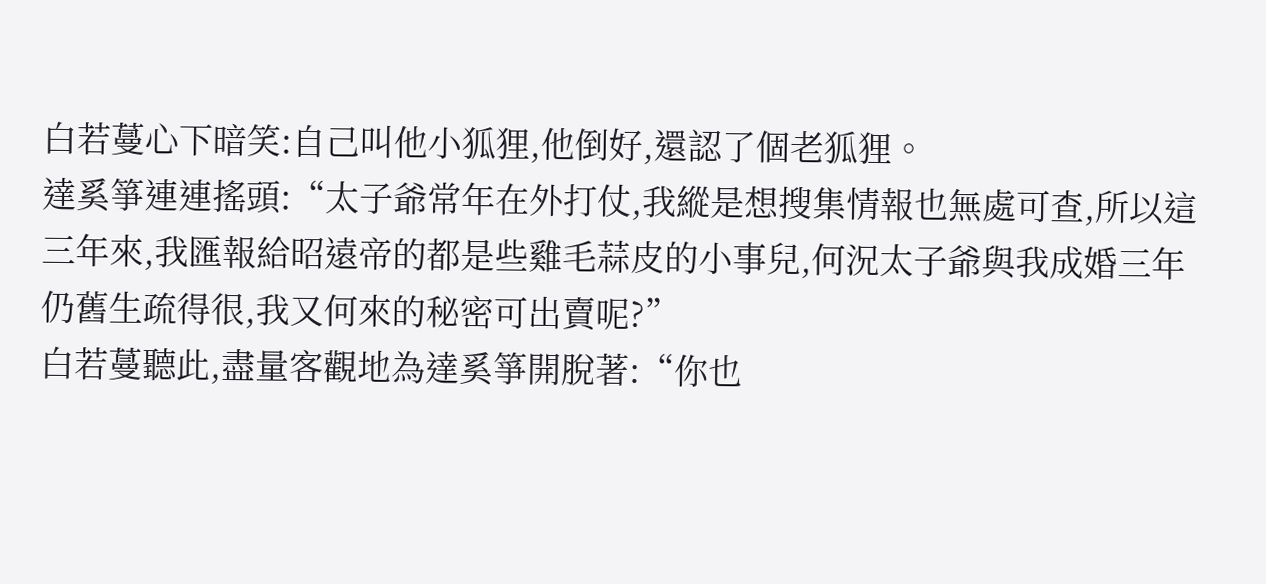白若蔓心下暗笑:自己叫他小狐狸,他倒好,還認了個老狐狸。
達奚箏連連搖頭:“太子爺常年在外打仗,我縱是想搜集情報也無處可查,所以這三年來,我匯報給昭遠帝的都是些雞毛蒜皮的小事兒,何況太子爺與我成婚三年仍舊生疏得很,我又何來的秘密可出賣呢?”
白若蔓聽此,盡量客觀地為達奚箏開脫著:“你也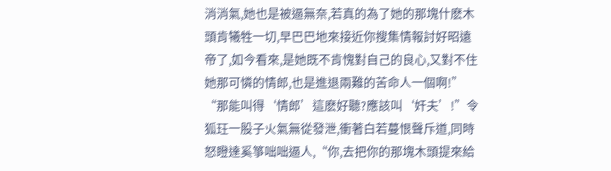消消氣,她也是被逼無奈,若真的為了她的那塊什麽木頭肯犧牲一切,早巴巴地來接近你搜集情報討好昭遠帝了,如今看來,是她既不肯愧對自己的良心,又對不住她那可憐的情郎,也是進退兩難的苦命人一個啊!”
“那能叫得‘情郎’這麽好聽?應該叫‘奸夫’!”令狐玨一股子火氣無從發泄,衝著白若蔓恨聲斥道,同時怒瞪達奚箏咄咄逼人,“你,去把你的那塊木頭提來給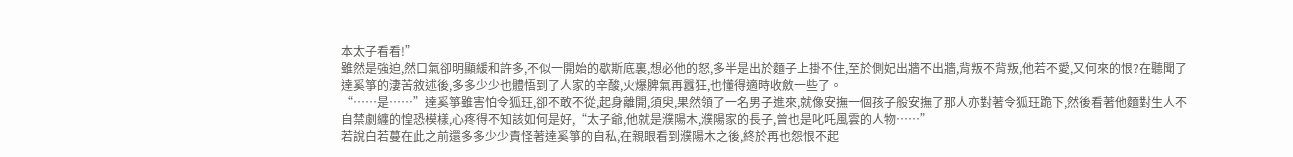本太子看看!”
雖然是強迫,然口氣卻明顯緩和許多,不似一開始的歇斯底裏,想必他的怒,多半是出於麵子上掛不住,至於側妃出牆不出牆,背叛不背叛,他若不愛,又何來的恨?在聽聞了達奚箏的淒苦敘述後,多多少少也體悟到了人家的辛酸,火爆脾氣再囂狂,也懂得適時收斂一些了。
“……是……”達奚箏雖害怕令狐玨,卻不敢不從,起身離開,須臾,果然領了一名男子進來,就像安撫一個孩子般安撫了那人亦對著令狐玨跪下,然後看著他麵對生人不自禁劇纏的惶恐模樣,心疼得不知該如何是好,“太子爺,他就是濮陽木,濮陽家的長子,曾也是叱吒風雲的人物……”
若說白若蔓在此之前還多多少少責怪著達奚箏的自私,在親眼看到濮陽木之後,終於再也怨恨不起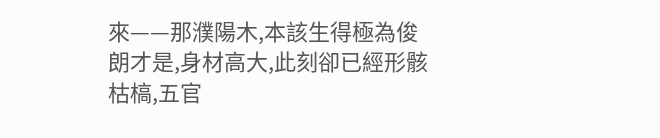來——那濮陽木,本該生得極為俊朗才是,身材高大,此刻卻已經形骸枯槁,五官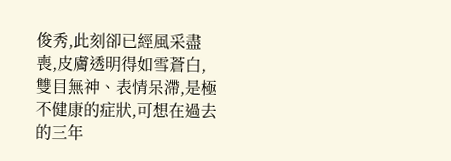俊秀,此刻卻已經風采盡喪,皮膚透明得如雪蒼白,雙目無神、表情呆滯,是極不健康的症狀,可想在過去的三年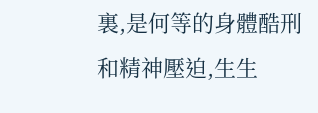裏,是何等的身體酷刑和精神壓迫,生生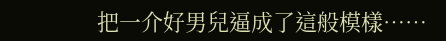把一介好男兒逼成了這般模樣……